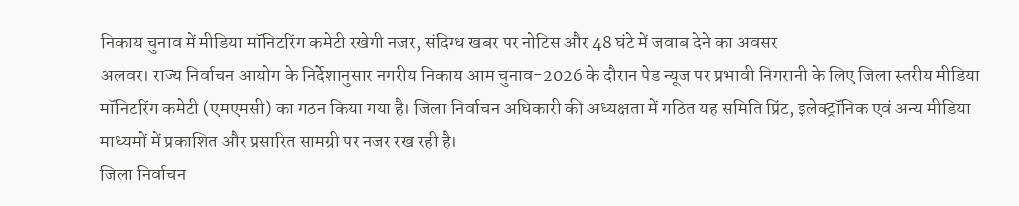निकाय चुनाव में मीडिया मॉनिटरिंग कमेटी रखेगी नजर, संदिग्ध खबर पर नोटिस और 48 घंटे में जवाब देने का अवसर
अलवर। राज्य निर्वाचन आयोग के निर्देशानुसार नगरीय निकाय आम चुनाव-2026 के दौरान पेड न्यूज पर प्रभावी निगरानी के लिए जिला स्तरीय मीडिया मॉनिटरिंग कमेटी (एमएमसी) का गठन किया गया है। जिला निर्वाचन अधिकारी की अध्यक्षता में गठित यह समिति प्रिंट, इलेक्ट्रॉनिक एवं अन्य मीडिया माध्यमों में प्रकाशित और प्रसारित सामग्री पर नजर रख रही है।
जिला निर्वाचन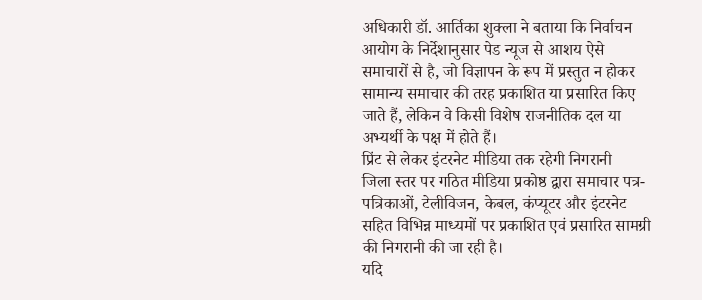अधिकारी डॉ. आर्तिका शुक्ला ने बताया कि निर्वाचन आयोग के निर्देशानुसार पेड न्यूज से आशय ऐसे समाचारों से है, जो विज्ञापन के रूप में प्रस्तुत न होकर सामान्य समाचार की तरह प्रकाशित या प्रसारित किए जाते हैं, लेकिन वे किसी विशेष राजनीतिक दल या अभ्यर्थी के पक्ष में होते हैं।
प्रिंट से लेकर इंटरनेट मीडिया तक रहेगी निगरानी
जिला स्तर पर गठित मीडिया प्रकोष्ठ द्वारा समाचार पत्र-पत्रिकाओं, टेलीविजन, केबल, कंप्यूटर और इंटरनेट सहित विभिन्न माध्यमों पर प्रकाशित एवं प्रसारित सामग्री की निगरानी की जा रही है।
यदि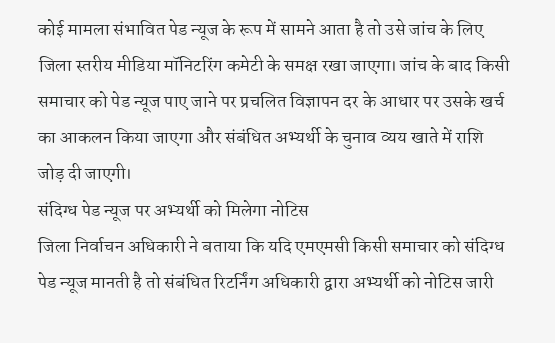कोई मामला संभावित पेड न्यूज के रूप में सामने आता है तो उसे जांच के लिए जिला स्तरीय मीडिया मॉनिटरिंग कमेटी के समक्ष रखा जाएगा। जांच के बाद किसी समाचार को पेड न्यूज पाए जाने पर प्रचलित विज्ञापन दर के आधार पर उसके खर्च का आकलन किया जाएगा और संबंधित अभ्यर्थी के चुनाव व्यय खाते में राशि जोड़ दी जाएगी।
संदिग्ध पेड न्यूज पर अभ्यर्थी को मिलेगा नोटिस
जिला निर्वाचन अधिकारी ने बताया कि यदि एमएमसी किसी समाचार को संदिग्ध पेड न्यूज मानती है तो संबंधित रिटर्निंग अधिकारी द्वारा अभ्यर्थी को नोटिस जारी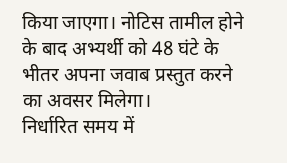किया जाएगा। नोटिस तामील होने के बाद अभ्यर्थी को 48 घंटे के भीतर अपना जवाब प्रस्तुत करने का अवसर मिलेगा।
निर्धारित समय में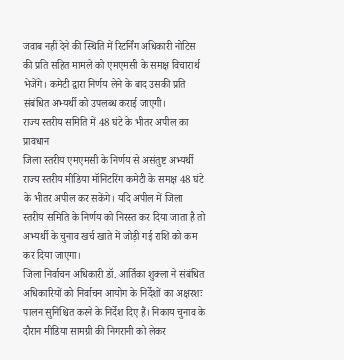जवाब नहीं देने की स्थिति में रिटर्निंग अधिकारी नोटिस की प्रति सहित मामले को एमएमसी के समक्ष विचारार्थ भेजेंगे। कमेटी द्वारा निर्णय लेने के बाद उसकी प्रति संबंधित अभ्यर्थी को उपलब्ध कराई जाएगी।
राज्य स्तरीय समिति में 48 घंटे के भीतर अपील का प्रावधान
जिला स्तरीय एमएमसी के निर्णय से असंतुष्ट अभ्यर्थी राज्य स्तरीय मीडिया मॉनिटरिंग कमेटी के समक्ष 48 घंटे के भीतर अपील कर सकेंगे। यदि अपील में जिला स्तरीय समिति के निर्णय को निरस्त कर दिया जाता है तो अभ्यर्थी के चुनाव खर्च खाते में जोड़ी गई राशि को कम कर दिया जाएगा।
जिला निर्वाचन अधिकारी डॉ. आर्तिका शुक्ला ने संबंधित अधिकारियों को निर्वाचन आयोग के निर्देशों का अक्षरशः पालन सुनिश्चित करने के निर्देश दिए हैं। निकाय चुनाव के दौरान मीडिया सामग्री की निगरानी को लेकर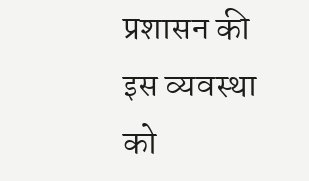प्रशासन की इस व्यवस्था को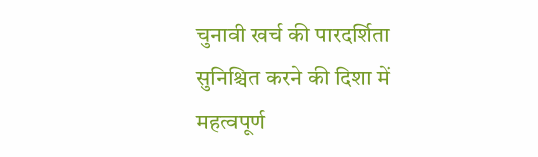चुनावी खर्च की पारदर्शिता सुनिश्चित करने की दिशा में महत्वपूर्ण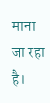माना जा रहा है।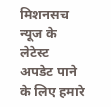मिशनसच न्यूज के लेटेस्ट अपडेट पाने के लिए हमारे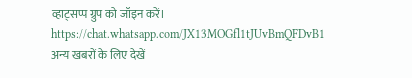व्हाट्सप्प ग्रुप को जॉइन करें।
https://chat.whatsapp.com/JX13MOGfl1tJUvBmQFDvB1
अन्य खबरों के लिए देखें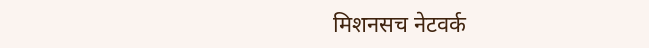मिशनसच नेटवर्क